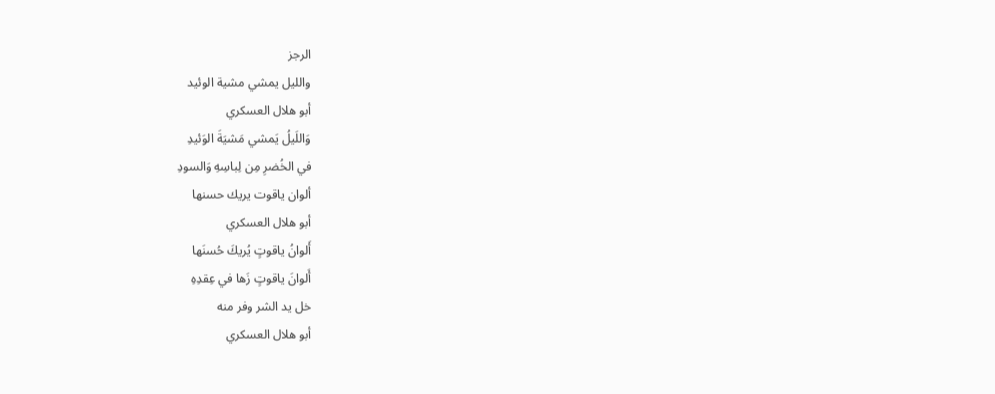الرجز
والليل يمشي مشية الوئيد
أبو هلال العسكري
وَاللَيلُ يَمشي مَشيَةَ الوَئيدِ
في الخُضرِ مِن لِباسِهِ وَالسودِ
ألوان ياقوت يريك حسنها
أبو هلال العسكري
أَلوانُ ياقوتٍ يُريكَ حُسنَها
أَلوانَ ياقوتٍ زَها في عِقدِهِ
خل يد الشر وفر منه
أبو هلال العسكري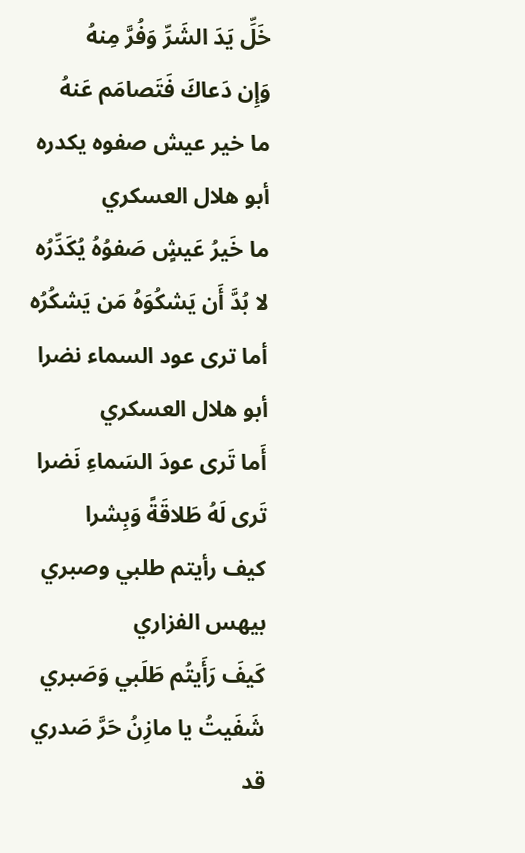خَلِّ يَدَ الشَرِّ وَفُرَّ مِنهُ
وَإِن دَعاكَ فَتَصامَم عَنهُ
ما خير عيش صفوه يكدره
أبو هلال العسكري
ما خَيرُ عَيشٍ صَفوُهُ يُكَدِّرُه
لا بُدَّ أَن يَشكُوَهُ مَن يَشكُرُه
أما ترى عود السماء نضرا
أبو هلال العسكري
أَما تَرى عودَ السَماءِ نَضرا
تَرى لَهُ طَلاقَةً وَبِشرا
كيف رأيتم طلبي وصبري
بيهس الفزاري
كَيفَ رَأَيتُم طَلَبي وَصَبري
شَفَيتُ يا مازِنُ حَرَّ صَدري
قد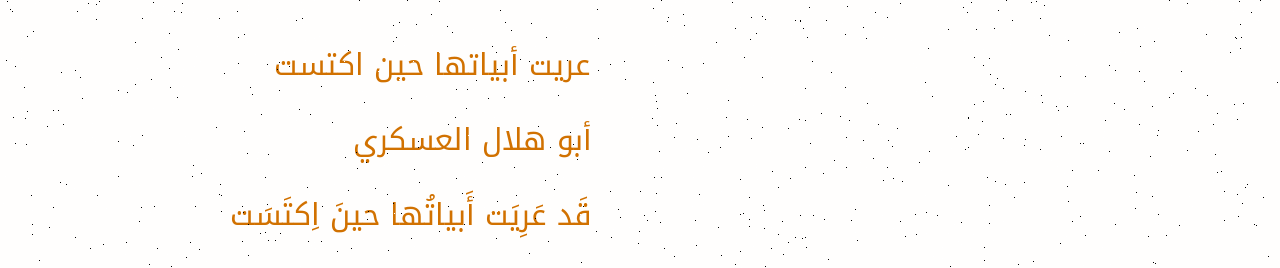عريت أبياتها حين اكتست
أبو هلال العسكري
قَد عَرِيَت أَبياتُها حينَ اِكتَسَت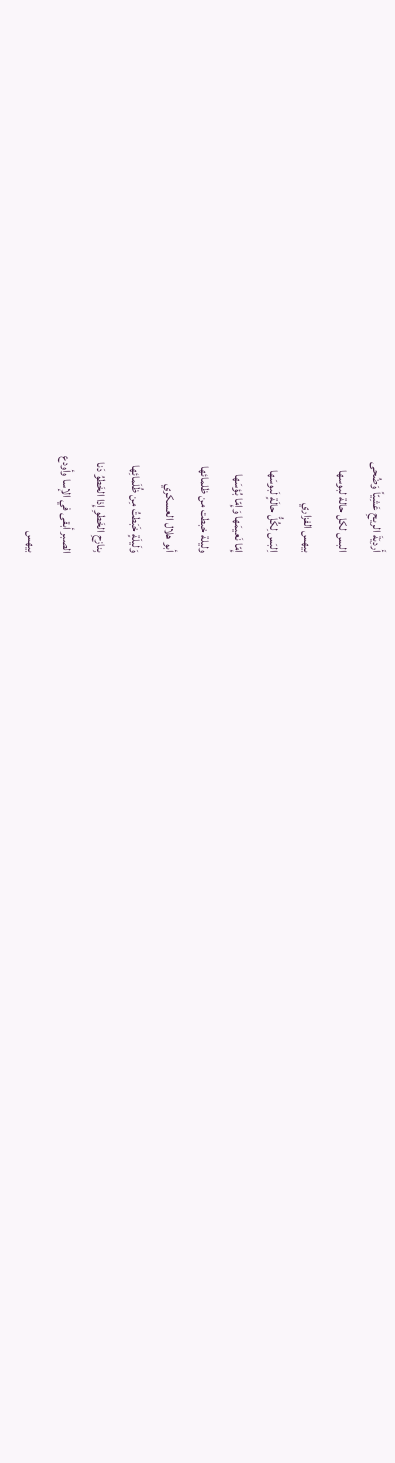أَردِيَةَ الريحِ عَشِيّاً وَضُحى
البس لكل حالة لبوسها
بيهس الفزاري
اِلبَس لِكُلُّ حالَةٍ لَبوسَها
إِمّا نَعيمَها وَإِمّا بُؤسَها
وليلة خبطت من ظلمائها
أبو هلال العسكري
وَلَيلَةٍ خَبَطتُ مِن ظُلَمائِها
بِنازِحِ الخَطوِ إِذا الخَطوُ دَنا
الصبر أبقى في الإسا وأودع
بيهس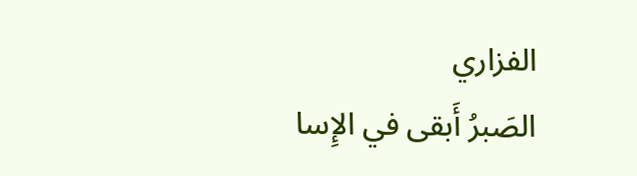الفزاري
الصَبرُ أَبقى في الإِسا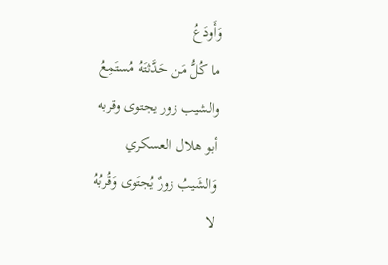وَأَودَعُ
ما كُلُّ مَن حَدَّثتَهُ مُستَمِعُ
والشيب زور يجتوى وقربه
أبو هلال العسكري
وَالشَيبُ زورٌ يُجتَوى وَقُربُهُ
لا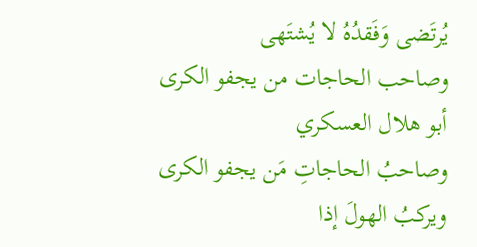يُرتَضى وَفَقدُهُ لا يُشتَهى
وصاحب الحاجات من يجفو الكرى
أبو هلال العسكري
وصاحبُ الحاجاتِ مَن يجفو الكرى
ويركبُ الهولَ إذا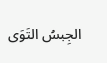الجِبسُ التَوَى